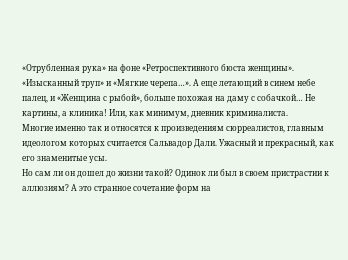«Отрубленная рука» на фоне «Ретроспективного бюста женщины». «Изысканный труп» и «Мягкие черепа…». А еще летающий в синем небе палец, и «Женщина с рыбой», больше похожая на даму с собачкой… Не картины, а клиника! Или, как минимум, дневник криминалиста.
Многие именно так и относятся к произведениям сюрреалистов, главным идеологом которых считается Сальвадор Дали. Ужасный и прекрасный, как его знаменитые усы.
Но сам ли он дошел до жизни такой? Одинок ли был в своем пристрастии к аллюзиям? А это странное сочетание форм на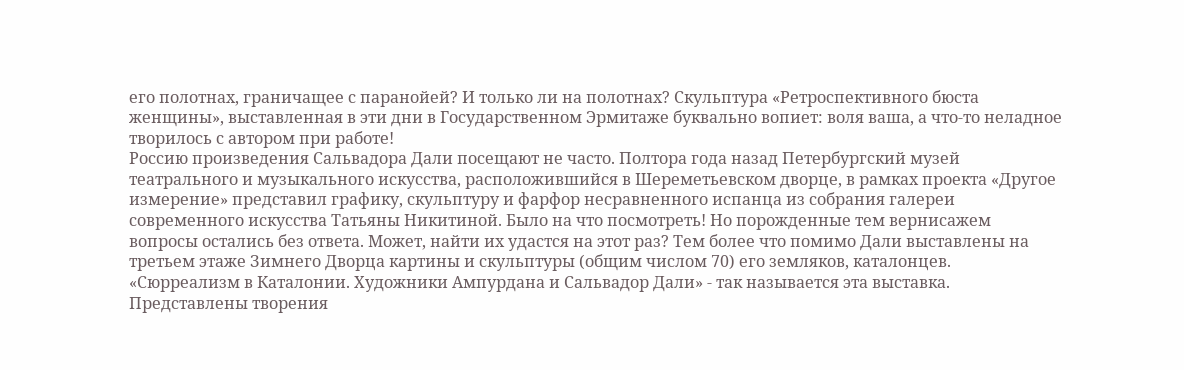его полотнах, граничащее с паранойей? И только ли на полотнах? Скульптура «Ретроспективного бюста женщины», выставленная в эти дни в Государственном Эрмитаже буквально вопиет: воля ваша, а что-то неладное творилось с автором при работе!
Россию произведения Сальвадора Дали посещают не часто. Полтора года назад Петербургский музей театрального и музыкального искусства, расположившийся в Шереметьевском дворце, в рамках проекта «Другое измерение» представил графику, скульптуру и фарфор несравненного испанца из собрания галереи современного искусства Татьяны Никитиной. Было на что посмотреть! Но порожденные тем вернисажем вопросы остались без ответа. Может, найти их удастся на этот раз? Тем более что помимо Дали выставлены на третьем этаже Зимнего Дворца картины и скульптуры (общим числом 70) его земляков, каталонцев.
«Сюрреализм в Каталонии. Художники Ампурдана и Сальвадор Дали» - так называется эта выставка. Представлены творения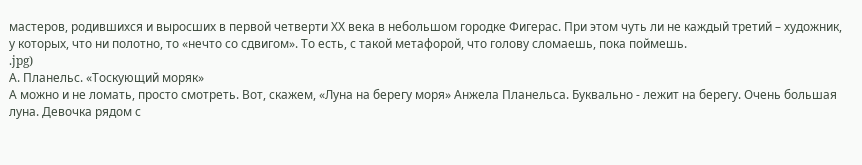мастеров, родившихся и выросших в первой четверти ХХ века в небольшом городке Фигерас. При этом чуть ли не каждый третий – художник, у которых, что ни полотно, то «нечто со сдвигом». То есть, с такой метафорой, что голову сломаешь, пока поймешь.
.jpg)
А. Планельс. «Тоскующий моряк»
А можно и не ломать, просто смотреть. Вот, скажем, «Луна на берегу моря» Анжела Планельса. Буквально - лежит на берегу. Очень большая луна. Девочка рядом с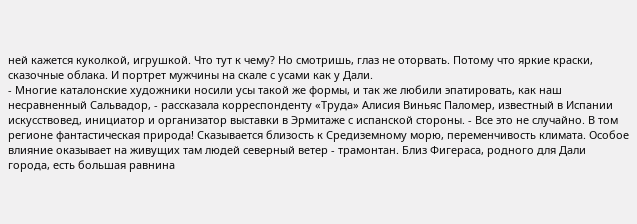ней кажется куколкой, игрушкой. Что тут к чему? Но смотришь, глаз не оторвать. Потому что яркие краски, сказочные облака. И портрет мужчины на скале с усами как у Дали.
- Многие каталонские художники носили усы такой же формы, и так же любили эпатировать, как наш несравненный Сальвадор, - рассказала корреспонденту «Труда» Алисия Виньяс Паломер, известный в Испании искусствовед, инициатор и организатор выставки в Эрмитаже с испанской стороны. - Все это не случайно. В том регионе фантастическая природа! Сказывается близость к Средиземному морю, переменчивость климата. Особое влияние оказывает на живущих там людей северный ветер - трамонтан. Близ Фигераса, родного для Дали города, есть большая равнина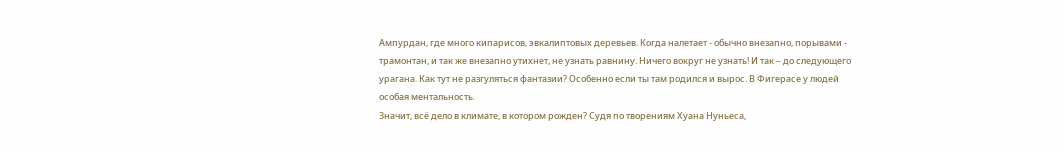Ампурдан, где много кипарисов, эвкалиптовых деревьев. Когда налетает - обычно внезапно, порывами - трамонтан, и так же внезапно утихнет, не узнать равнину. Ничего вокруг не узнать! И так – до следующего урагана. Как тут не разгуляться фантазии? Особенно если ты там родился и вырос. В Фигерасе у людей особая ментальность.
Значит, всё дело в климате, в котором рожден? Судя по творениям Хуана Нуньеса,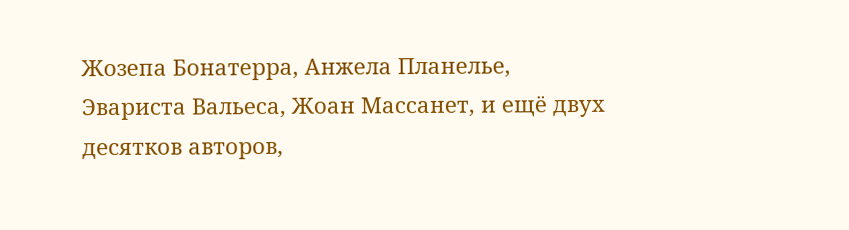Жозепа Бонатерра, Анжела Планелье, Эвариста Вальеса, Жоан Массанет, и ещё двух десятков авторов,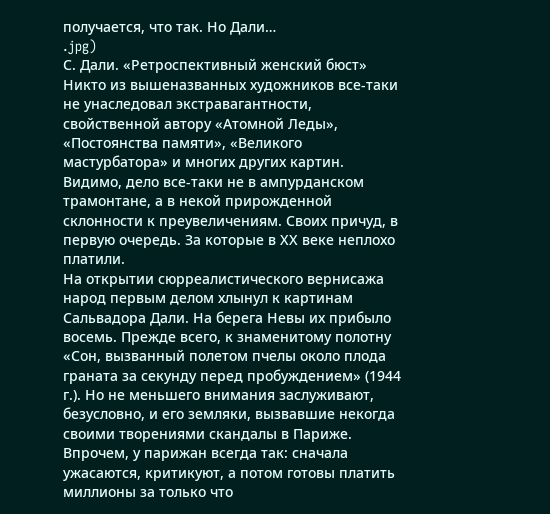получается, что так. Но Дали…
.jpg)
С. Дали. «Ретроспективный женский бюст»
Никто из вышеназванных художников все-таки не унаследовал экстравагантности, свойственной автору «Атомной Леды», «Постоянства памяти», «Великого мастурбатора» и многих других картин. Видимо, дело все-таки не в ампурданском трамонтане, а в некой прирожденной склонности к преувеличениям. Своих причуд, в первую очередь. За которые в ХХ веке неплохо платили.
На открытии сюрреалистического вернисажа народ первым делом хлынул к картинам Сальвадора Дали. На берега Невы их прибыло восемь. Прежде всего, к знаменитому полотну «Сон, вызванный полетом пчелы около плода граната за секунду перед пробуждением» (1944 г.). Но не меньшего внимания заслуживают, безусловно, и его земляки, вызвавшие некогда своими творениями скандалы в Париже.
Впрочем, у парижан всегда так: сначала ужасаются, критикуют, а потом готовы платить миллионы за только что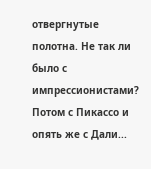отвергнутые полотна. Не так ли было с импрессионистами? Потом с Пикассо и опять же с Дали...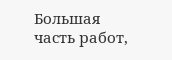Большая часть работ,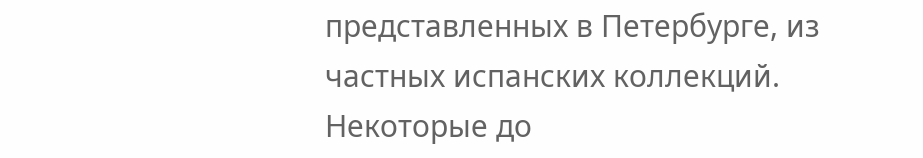представленных в Петербурге, из частных испанских коллекций. Некоторые до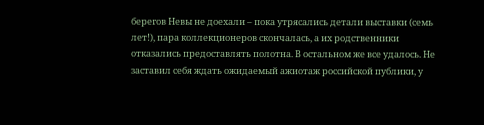берегов Невы не доехали – пока утрясались детали выставки (семь лет!), пара коллекционеров скончалась, а их родственники отказались предоставлять полотна. В остальном же все удалось. Не заставил себя ждать ожидаемый ажиотаж российской публики, у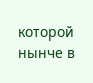которой нынче в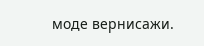моде вернисажи.